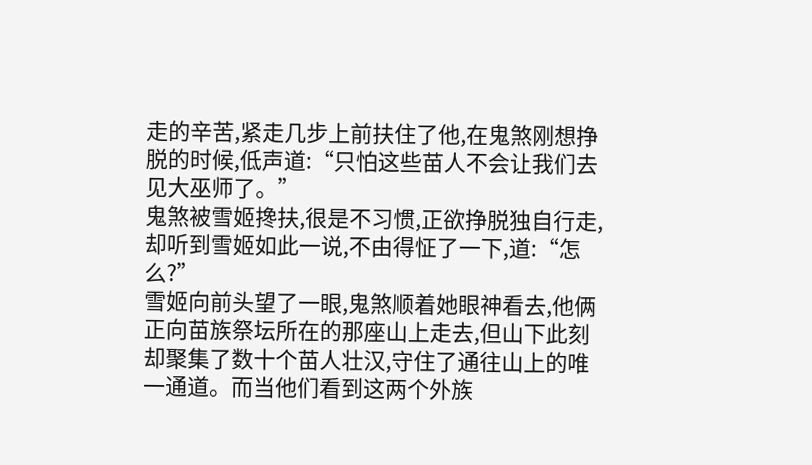走的辛苦,紧走几步上前扶住了他,在鬼煞刚想挣脱的时候,低声道:“只怕这些苗人不会让我们去见大巫师了。”
鬼煞被雪姬搀扶,很是不习惯,正欲挣脱独自行走,却听到雪姬如此一说,不由得怔了一下,道:“怎么?”
雪姬向前头望了一眼,鬼煞顺着她眼神看去,他俩正向苗族祭坛所在的那座山上走去,但山下此刻却聚集了数十个苗人壮汉,守住了通往山上的唯一通道。而当他们看到这两个外族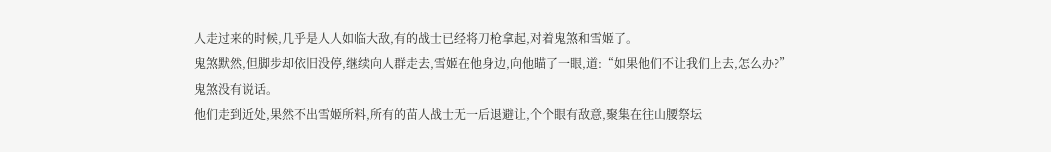人走过来的时候,几乎是人人如临大敌,有的战士已经将刀枪拿起,对着鬼煞和雪姬了。
鬼煞默然,但脚步却依旧没停,继续向人群走去,雪姬在他身边,向他瞄了一眼,道:“如果他们不让我们上去,怎么办?”
鬼煞没有说话。
他们走到近处,果然不出雪姬所料,所有的苗人战士无一后退避让,个个眼有敌意,聚集在往山腰祭坛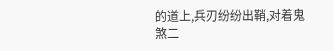的道上,兵刃纷纷出鞘,对着鬼煞二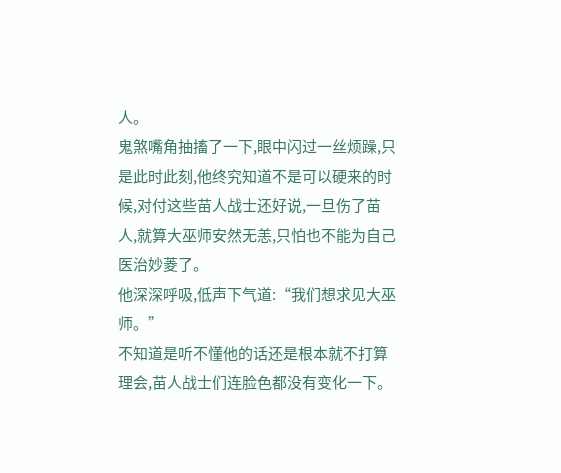人。
鬼煞嘴角抽搐了一下,眼中闪过一丝烦躁,只是此时此刻,他终究知道不是可以硬来的时候,对付这些苗人战士还好说,一旦伤了苗人,就算大巫师安然无恙,只怕也不能为自己医治妙菱了。
他深深呼吸,低声下气道:“我们想求见大巫师。”
不知道是听不懂他的话还是根本就不打算理会,苗人战士们连脸色都没有变化一下。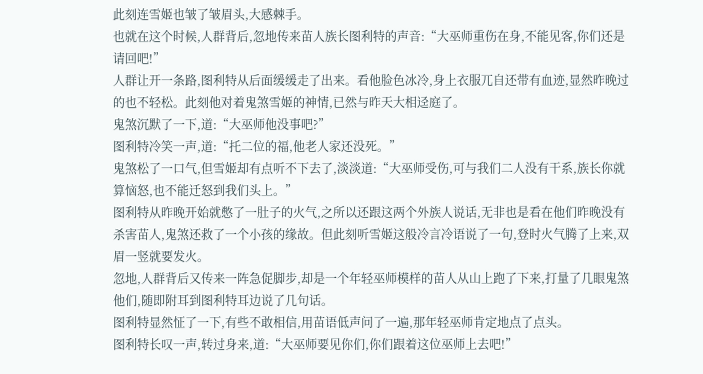此刻连雪姬也皱了皱眉头,大感棘手。
也就在这个时候,人群背后,忽地传来苗人族长图利特的声音:“大巫师重伤在身,不能见客,你们还是请回吧!”
人群让开一条路,图利特从后面缓缓走了出来。看他脸色冰冷,身上衣服兀自还带有血迹,显然昨晚过的也不轻松。此刻他对着鬼煞雪姬的神情,已然与昨天大相迳庭了。
鬼煞沉默了一下,道:“大巫师他没事吧?”
图利特冷笑一声,道:“托二位的福,他老人家还没死。”
鬼煞松了一口气,但雪姬却有点听不下去了,淡淡道:“大巫师受伤,可与我们二人没有干系,族长你就算恼怒,也不能迁怒到我们头上。”
图利特从昨晚开始就憋了一肚子的火气,之所以还跟这两个外族人说话,无非也是看在他们昨晚没有杀害苗人,鬼煞还救了一个小孩的缘故。但此刻听雪姬这般冷言冷语说了一句,登时火气腾了上来,双眉一竖就要发火。
忽地,人群背后又传来一阵急促脚步,却是一个年轻巫师模样的苗人从山上跑了下来,打量了几眼鬼煞他们,随即附耳到图利特耳边说了几句话。
图利特显然怔了一下,有些不敢相信,用苗语低声问了一遍,那年轻巫师肯定地点了点头。
图利特长叹一声,转过身来,道:“大巫师要见你们,你们跟着这位巫师上去吧!”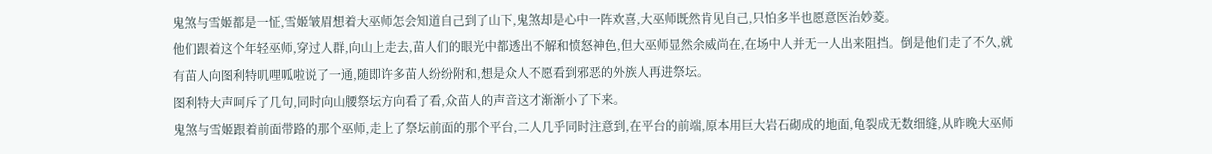鬼煞与雪姬都是一怔,雪姬皱眉想着大巫师怎会知道自己到了山下,鬼煞却是心中一阵欢喜,大巫师既然肯见自己,只怕多半也愿意医治妙菱。
他们跟着这个年轻巫师,穿过人群,向山上走去,苗人们的眼光中都透出不解和愤怒神色,但大巫师显然余威尚在,在场中人并无一人出来阻挡。倒是他们走了不久,就有苗人向图利特叽哩呱啦说了一通,随即许多苗人纷纷附和,想是众人不愿看到邪恶的外族人再进祭坛。
图利特大声呵斥了几句,同时向山腰祭坛方向看了看,众苗人的声音这才渐渐小了下来。
鬼煞与雪姬跟着前面带路的那个巫师,走上了祭坛前面的那个平台,二人几乎同时注意到,在平台的前端,原本用巨大岩石砌成的地面,龟裂成无数细缝,从昨晚大巫师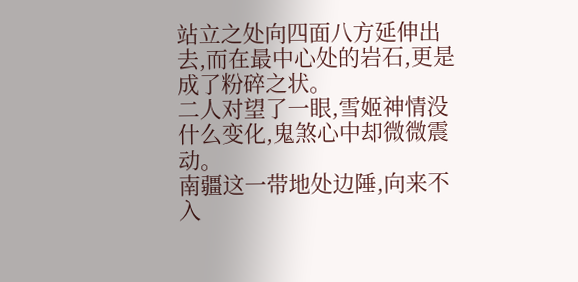站立之处向四面八方延伸出去,而在最中心处的岩石,更是成了粉碎之状。
二人对望了一眼,雪姬神情没什么变化,鬼煞心中却微微震动。
南疆这一带地处边陲,向来不入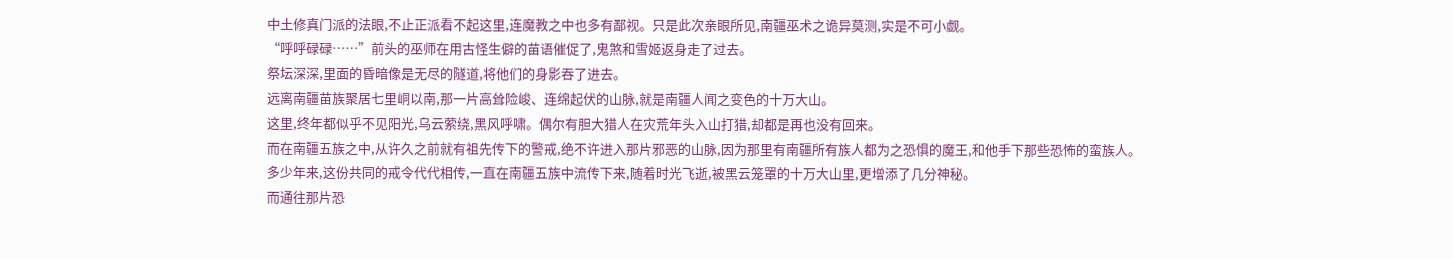中土修真门派的法眼,不止正派看不起这里,连魔教之中也多有鄙视。只是此次亲眼所见,南疆巫术之诡异莫测,实是不可小觑。
“呼呼碌碌……”前头的巫师在用古怪生僻的苗语催促了,鬼煞和雪姬返身走了过去。
祭坛深深,里面的昏暗像是无尽的隧道,将他们的身影吞了进去。
远离南疆苗族聚居七里峒以南,那一片高耸险峻、连绵起伏的山脉,就是南疆人闻之变色的十万大山。
这里,终年都似乎不见阳光,乌云萦绕,黑风呼啸。偶尔有胆大猎人在灾荒年头入山打猎,却都是再也没有回来。
而在南疆五族之中,从许久之前就有祖先传下的警戒,绝不许进入那片邪恶的山脉,因为那里有南疆所有族人都为之恐惧的魔王,和他手下那些恐怖的蛮族人。
多少年来,这份共同的戒令代代相传,一直在南疆五族中流传下来,随着时光飞逝,被黑云笼罩的十万大山里,更增添了几分神秘。
而通往那片恐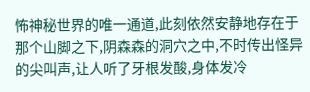怖神秘世界的唯一通道,此刻依然安静地存在于那个山脚之下,阴森森的洞穴之中,不时传出怪异的尖叫声,让人听了牙根发酸,身体发冷